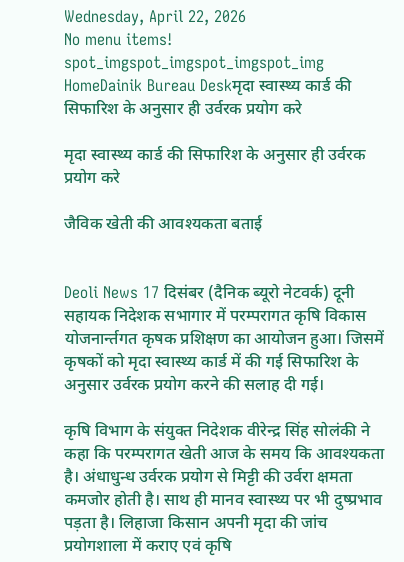Wednesday, April 22, 2026
No menu items!
spot_imgspot_imgspot_imgspot_img
HomeDainik Bureau Deskमृदा स्वास्थ्य कार्ड की सिफारिश के अनुसार ही उर्वरक प्रयोग करे

मृदा स्वास्थ्य कार्ड की सिफारिश के अनुसार ही उर्वरक प्रयोग करे

जैविक खेती की आवश्यकता बताई


Deoli News 17 दिसंबर (दैनिक ब्यूरो नेटवर्क) दूनी सहायक निदेशक सभागार में परम्परागत कृषि विकास योजनार्न्तगत कृषक प्रशिक्षण का आयोजन हुआ। जिसमें कृषकों को मृदा स्वास्थ्य कार्ड में की गई सिफारिश के अनुसार उर्वरक प्रयोग करने की सलाह दी गई।

कृषि विभाग के संयुक्त निदेशक वीरेन्द्र सिंह सोलंकी ने कहा कि परम्परागत खेती आज के समय कि आवश्यकता है। अंधाधुन्ध उर्वरक प्रयोग से मिट्टी की उर्वरा क्षमता कमजोर होती है। साथ ही मानव स्वास्थ्य पर भी दुष्प्रभाव पड़ता है। लिहाजा किसान अपनी मृदा की जांच प्रयोगशाला में कराए एवं कृषि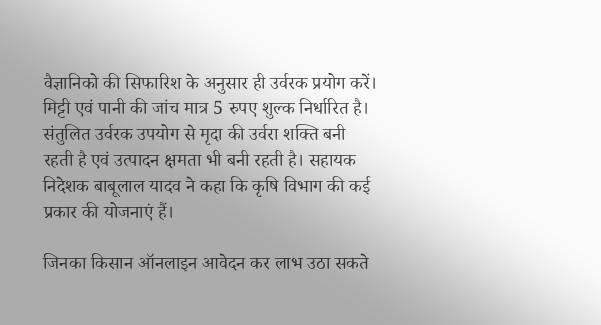वैज्ञानिको की सिफारिश के अनुसार ही उर्वरक प्रयोग करें। मिट्टी एवं पानी की जांच मात्र 5 रुपए शुल्क निर्धारित है। संतुलित उर्वरक उपयोग से मृदा की उर्वरा शक्ति बनी रहती है एवं उत्पादन क्षमता भी बनी रहती है। सहायक निदेशक बाबूलाल यादव ने कहा कि कृषि विभाग की कई प्रकार की योजनाएं हैं।

जिनका किसान ऑनलाइन आवेदन कर लाभ उठा सकते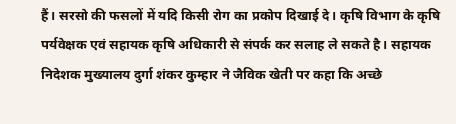हैं। सरसो की फसलों में यदि किसी रोग का प्रकोप दिखाई दे। कृषि विभाग के कृषि पर्यवेक्षक एवं सहायक कृषि अधिकारी से संपर्क कर सलाह ले सकते है। सहायक निदेशक मुख्यालय दुर्गा शंकर कुम्हार ने जैविक खेती पर कहा कि अच्छे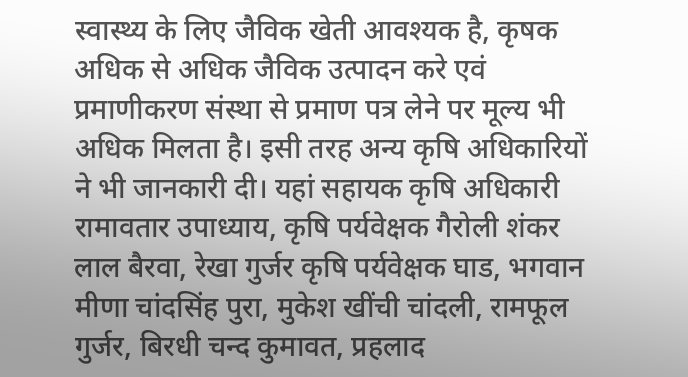स्वास्थ्य के लिए जैविक खेती आवश्यक है, कृषक अधिक से अधिक जैविक उत्पादन करे एवं प्रमाणीकरण संस्था से प्रमाण पत्र लेने पर मूल्य भी अधिक मिलता है। इसी तरह अन्य कृषि अधिकारियों ने भी जानकारी दी। यहां सहायक कृषि अधिकारी रामावतार उपाध्याय, कृषि पर्यवेक्षक गैरोली शंकर लाल बैरवा, रेखा गुर्जर कृषि पर्यवेक्षक घाड, भगवान मीणा चांदसिंह पुरा, मुकेश खींची चांदली, रामफूल गुर्जर, बिरधी चन्द कुमावत, प्रहलाद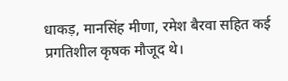धाकड़, मानसिंह मीणा, रमेश बैरवा सहित कई प्रगतिशील कृषक मौजूद थे।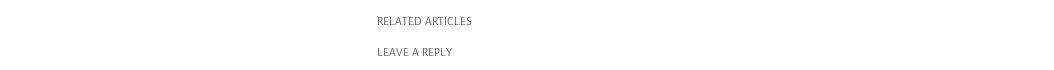RELATED ARTICLES

LEAVE A REPLY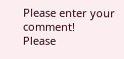Please enter your comment!
Please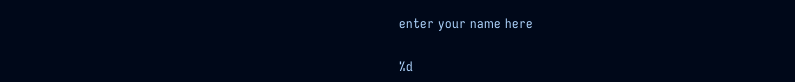enter your name here

%d